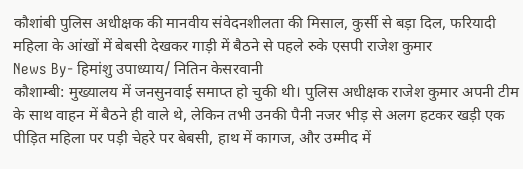कौशांबी पुलिस अधीक्षक की मानवीय संवेदनशीलता की मिसाल, कुर्सी से बड़ा दिल, फरियादी महिला के आंखों में बेबसी देखकर गाड़ी में बैठने से पहले रुके एसपी राजेश कुमार
News By- हिमांशु उपाध्याय/ नितिन केसरवानी
कौशाम्बी: मुख्यालय में जनसुनवाई समाप्त हो चुकी थी। पुलिस अधीक्षक राजेश कुमार अपनी टीम के साथ वाहन में बैठने ही वाले थे, लेकिन तभी उनकी पैनी नजर भीड़ से अलग हटकर खड़ी एक पीड़ित महिला पर पड़ी चेहरे पर बेबसी, हाथ में कागज, और उम्मीद में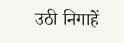उठी निगाहें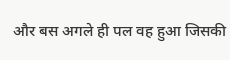और बस अगले ही पल वह हुआ जिसकी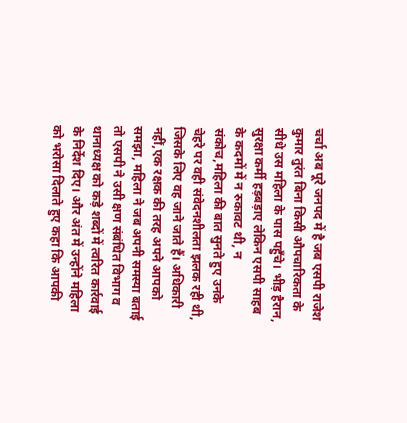चर्चा अब पूरे जनपद में है जब एसपी राजेश कुमार तुरंत बिना किसी औपचारिकता के सीधे उस महिला के पास पहुँचे। भीड़ हैरान, सुरक्षा कर्मी हड़बड़ाए लेकिन एसपी साहब के कदमों में न रुकावट थी, न संकोच,महिला की बात सुनते हुए उनके चेहरे पर वही संवेदनशीलता झलक रही थी, जिसके लिए वह जाने जाते हैं। अधिकारी नहीं,एक रक्षक की तरह अपने आपको समझा, महिला ने जब अपनी समस्या बताई तो एसपी ने उसी क्षण संबंधित विभाग व थानाध्यक्ष को कड़े शब्दों में त्वरित कार्रवाई के निर्देश दिए। और अंत में उन्होंने महिला को भरोसा दिलाते हुए कहा कि आपकी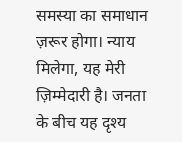समस्या का समाधान ज़रूर होगा। न्याय मिलेगा, यह मेरी ज़िम्मेदारी है। जनता के बीच यह दृश्य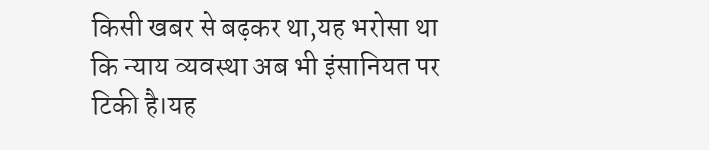किसी खबर से बढ़कर था,यह भरोसा था कि न्याय व्यवस्था अब भी इंसानियत पर टिकी है।यह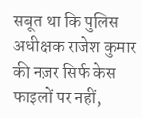सबूत था कि पुलिस अधीक्षक राजेश कुमार की नज़र सिर्फ केस फाइलों पर नहीं,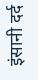इंसानी दर्द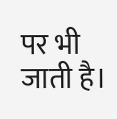पर भी जाती है।